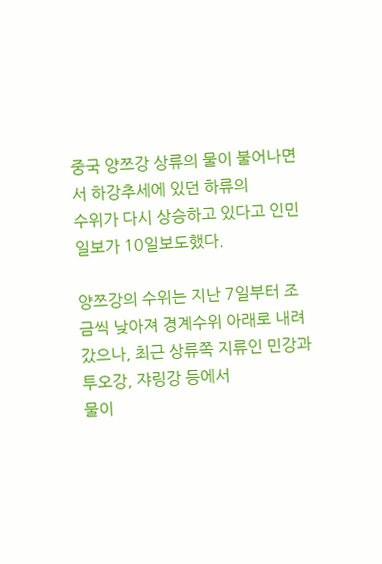중국 양쯔강 상류의 물이 불어나면서 하강추세에 있던 하류의
수위가 다시 상승하고 있다고 인민일보가 10일보도했다.

양쯔강의 수위는 지난 7일부터 조금씩 낮아져 경계수위 아래로 내려
갔으나, 최근 상류쪽 지류인 민강과 투오강, 쟈링강 등에서
물이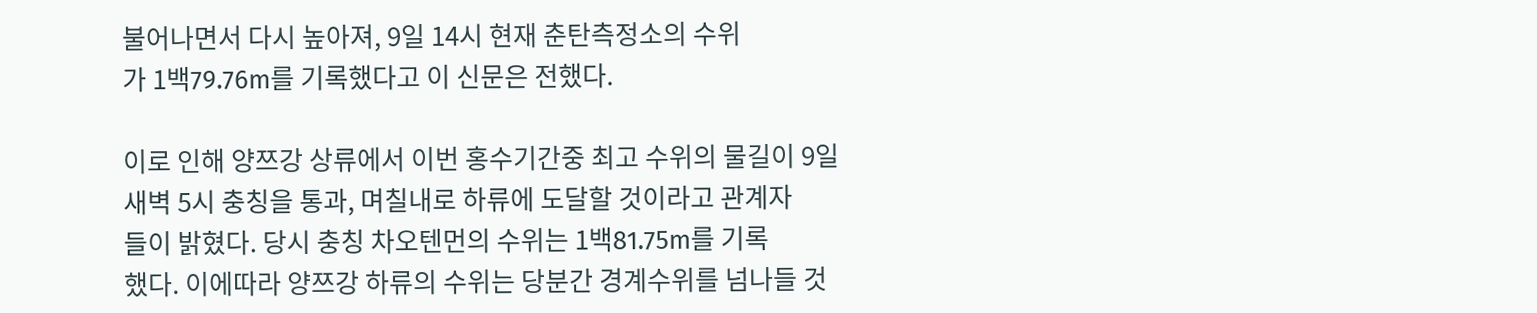불어나면서 다시 높아져, 9일 14시 현재 춘탄측정소의 수위
가 1백79.76m를 기록했다고 이 신문은 전했다.

이로 인해 양쯔강 상류에서 이번 홍수기간중 최고 수위의 물길이 9일
새벽 5시 충칭을 통과, 며칠내로 하류에 도달할 것이라고 관계자
들이 밝혔다. 당시 충칭 차오텐먼의 수위는 1백81.75m를 기록
했다. 이에따라 양쯔강 하류의 수위는 당분간 경계수위를 넘나들 것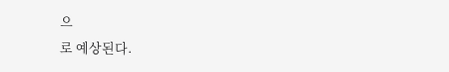으
로 예상된다.